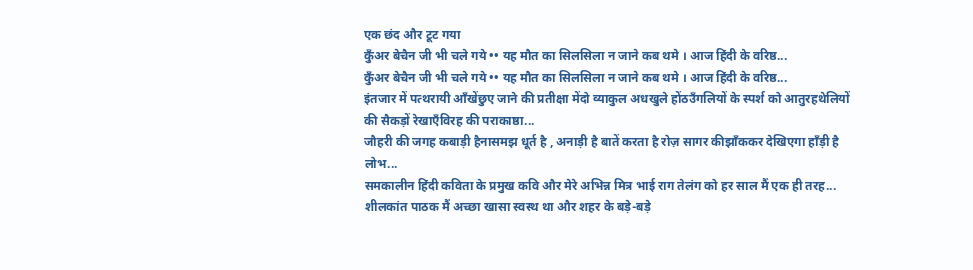एक छंद और टूट गया
कुँअर बेचैन जी भी चले गये •• यह मौत का सिलसिला न जाने कब थमे । आज हिंदी के वरिष्ठ...
कुँअर बेचैन जी भी चले गये •• यह मौत का सिलसिला न जाने कब थमे । आज हिंदी के वरिष्ठ...
इंतजार में पत्थरायी आँखेंछुए जाने की प्रतीक्षा मेंदो व्याकुल अधखुले होंठउँगलियों के स्पर्श को आतुरहथेलियों की सैकड़ों रेखाएँविरह की पराकाष्ठा...
जौहरी की जगह कबाड़ी हैनासमझ धूर्त है , अनाड़ी है बातें करता है रोज़ सागर कीझाँककर देखिएगा हाँड़ी है लोभ...
समकालीन हिंदी कविता के प्रमुख कवि और मेरे अभिन्न मित्र भाई राग तेलंग को हर साल मैं एक ही तरह...
शीलकांत पाठक मैं अच्छा खासा स्वस्थ था और शहर के बड़े-बड़े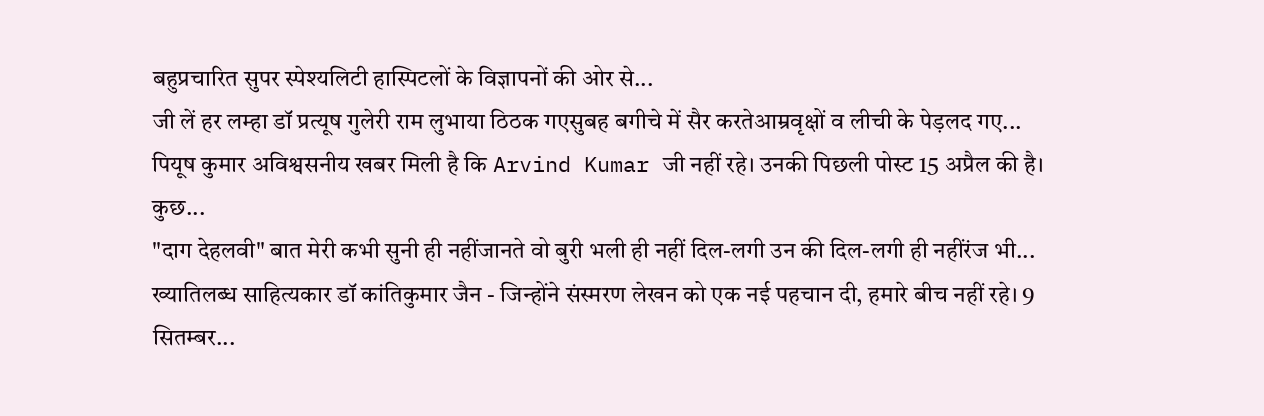बहुप्रचारित सुपर स्पेश्यलिटी हास्पिटलों के विज्ञापनों की ओर से...
जी लें हर लम्हा डॉ प्रत्यूष गुलेरी राम लुभाया ठिठक गएसुबह बगीचे में सैर करतेआम्रवृक्षों व लीची के पेड़लद गए...
पियूष कुमार अविश्वसनीय खबर मिली है कि Arvind Kumar जी नहीं रहे। उनकी पिछली पोस्ट 15 अप्रैल की है। कुछ...
"दाग देहलवी" बात मेरी कभी सुनी ही नहींजानते वो बुरी भली ही नहीं दिल-लगी उन की दिल-लगी ही नहींरंज भी...
ख्यातिलब्ध साहित्यकार डॉ कांतिकुमार जैन - जिन्होंने संस्मरण लेखन को एक नई पहचान दी, हमारे बीच नहीं रहे। 9 सितम्बर...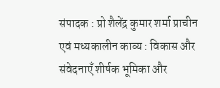संपादक : प्रो शैलेंद्र कुमार शर्मा प्राचीन एवं मध्यकालीन काव्य : विकास और संवेदनाएँ शीर्षक भूमिका और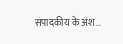संपादकीय के अंश...